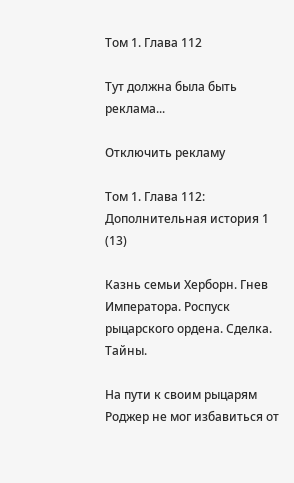Том 1. Глава 112

Тут должна была быть реклама...

Отключить рекламу

Том 1. Глава 112: Дополнительная история 1 (13)

Казнь семьи Херборн. Гнев Императора. Роспуск рыцарского ордена. Сделка. Тайны.

На пути к своим рыцарям Роджер не мог избавиться от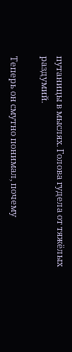путаницы в мыслях. Голова гудела от тяжёлых раздумий.

Теперь он смутно понимал, почему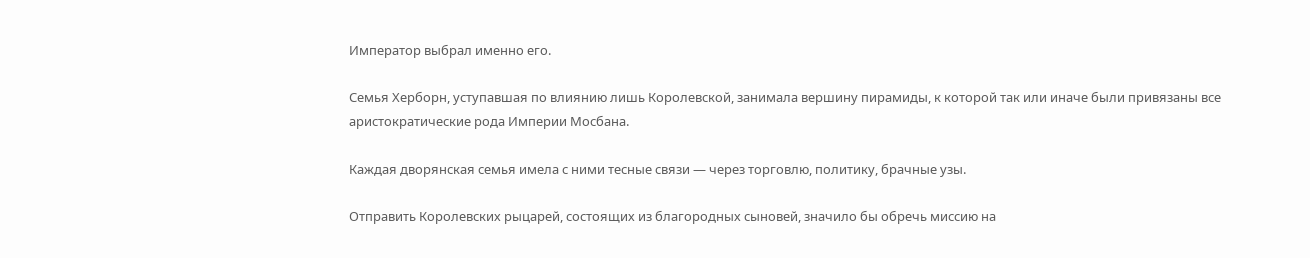Император выбрал именно его.

Семья Херборн, уступавшая по влиянию лишь Королевской, занимала вершину пирамиды, к которой так или иначе были привязаны все аристократические рода Империи Мосбана.

Каждая дворянская семья имела с ними тесные связи — через торговлю, политику, брачные узы.

Отправить Королевских рыцарей, состоящих из благородных сыновей, значило бы обречь миссию на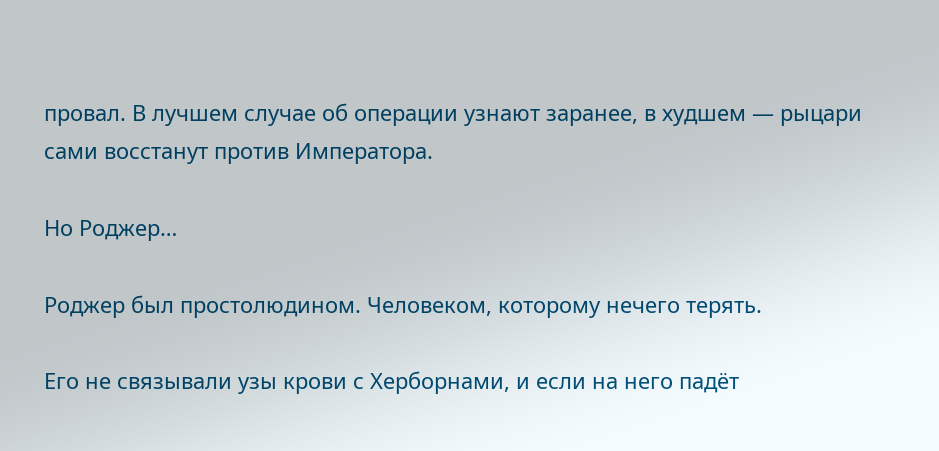провал. В лучшем случае об операции узнают заранее, в худшем — рыцари сами восстанут против Императора.

Но Роджер…

Роджер был простолюдином. Человеком, которому нечего терять.

Его не связывали узы крови с Херборнами, и если на него падёт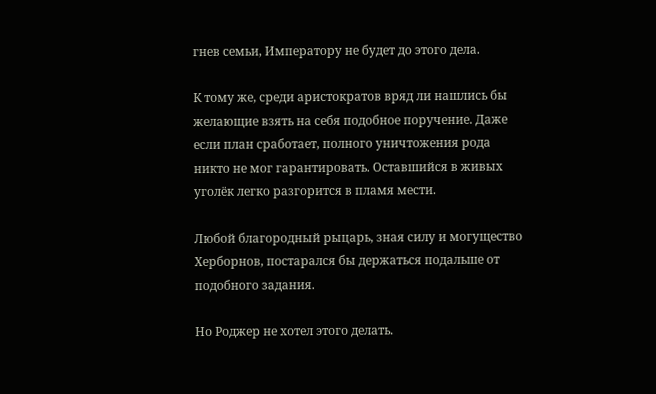гнев семьи, Императору не будет до этого дела.

К тому же, среди аристократов вряд ли нашлись бы желающие взять на себя подобное поручение. Даже если план сработает, полного уничтожения рода никто не мог гарантировать. Оставшийся в живых уголёк легко разгорится в пламя мести.

Любой благородный рыцарь, зная силу и могущество Херборнов, постарался бы держаться подальше от подобного задания.

Но Роджер не хотел этого делать.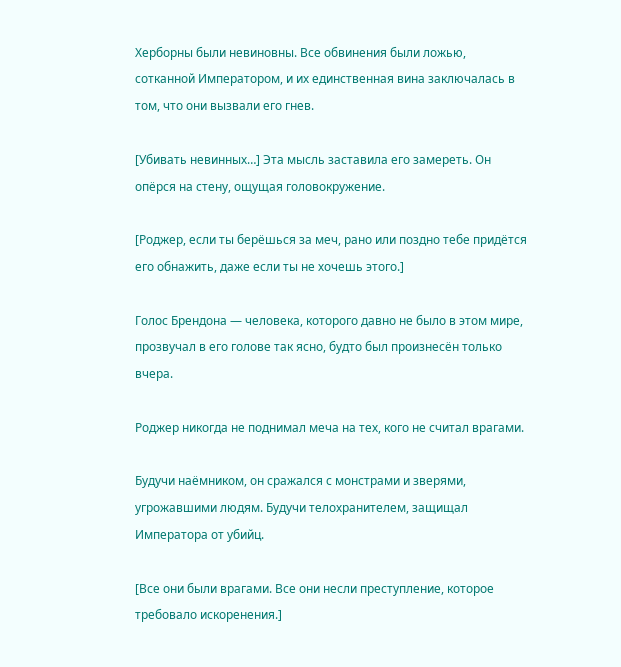Херборны были невиновны. Все обвинения были ложью, сотканной Императором, и их единственная вина заключалась в том, что они вызвали его гнев.

[Убивать невинных…] Эта мысль заставила его замереть. Он опёрся на стену, ощущая головокружение.

[Роджер, если ты берёшься за меч, рано или поздно тебе придётся его обнажить, даже если ты не хочешь этого.]

Голос Брендона — человека, которого давно не было в этом мире, прозвучал в его голове так ясно, будто был произнесён только вчера.

Роджер никогда не поднимал меча на тех, кого не считал врагами.

Будучи наёмником, он сражался с монстрами и зверями, угрожавшими людям. Будучи телохранителем, защищал Императора от убийц.

[Все они были врагами. Все они несли преступление, которое требовало искоренения.]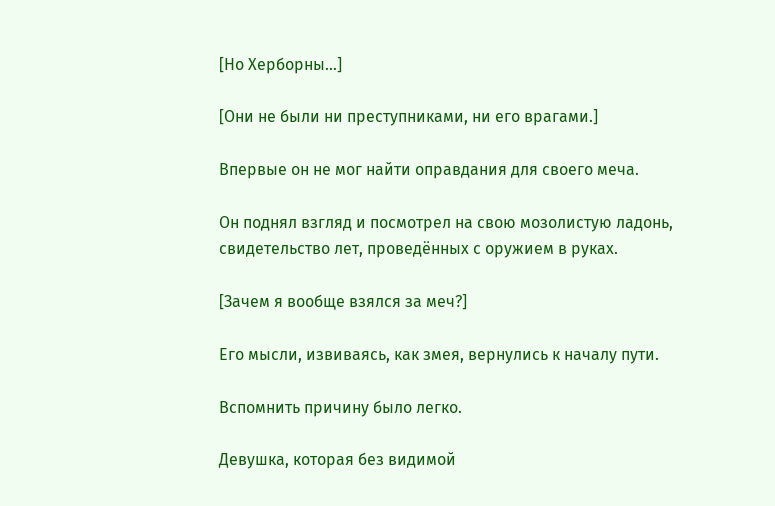[Но Херборны…]

[Они не были ни преступниками, ни его врагами.]

Впервые он не мог найти оправдания для своего меча.

Он поднял взгляд и посмотрел на свою мозолистую ладонь, свидетельство лет, проведённых с оружием в руках.

[Зачем я вообще взялся за меч?]

Его мысли, извиваясь, как змея, вернулись к началу пути.

Вспомнить причину было легко.

Девушка, которая без видимой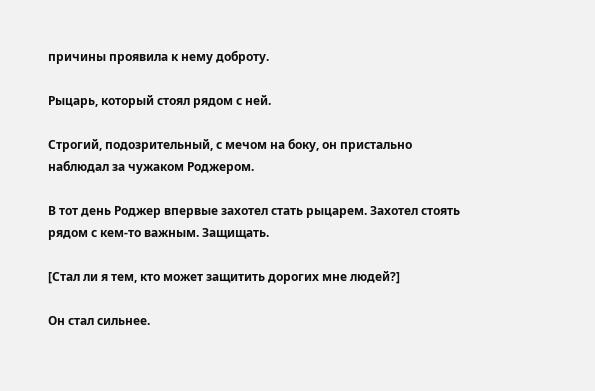причины проявила к нему доброту.

Рыцарь, который стоял рядом с ней.

Строгий, подозрительный, с мечом на боку, он пристально наблюдал за чужаком Роджером.

В тот день Роджер впервые захотел стать рыцарем. Захотел стоять рядом с кем-то важным. Защищать.

[Стал ли я тем, кто может защитить дорогих мне людей?]

Он стал сильнее.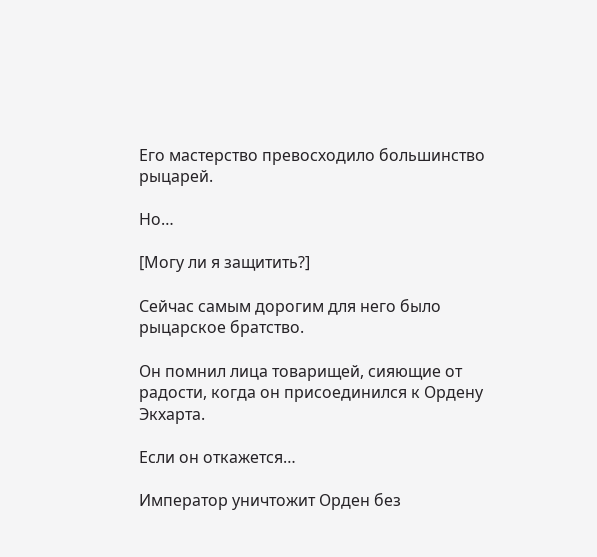Его мастерство превосходило большинство рыцарей.

Но…

[Могу ли я защитить?]

Сейчас самым дорогим для него было рыцарское братство.

Он помнил лица товарищей, сияющие от радости, когда он присоединился к Ордену Экхарта.

Если он откажется…

Император уничтожит Орден без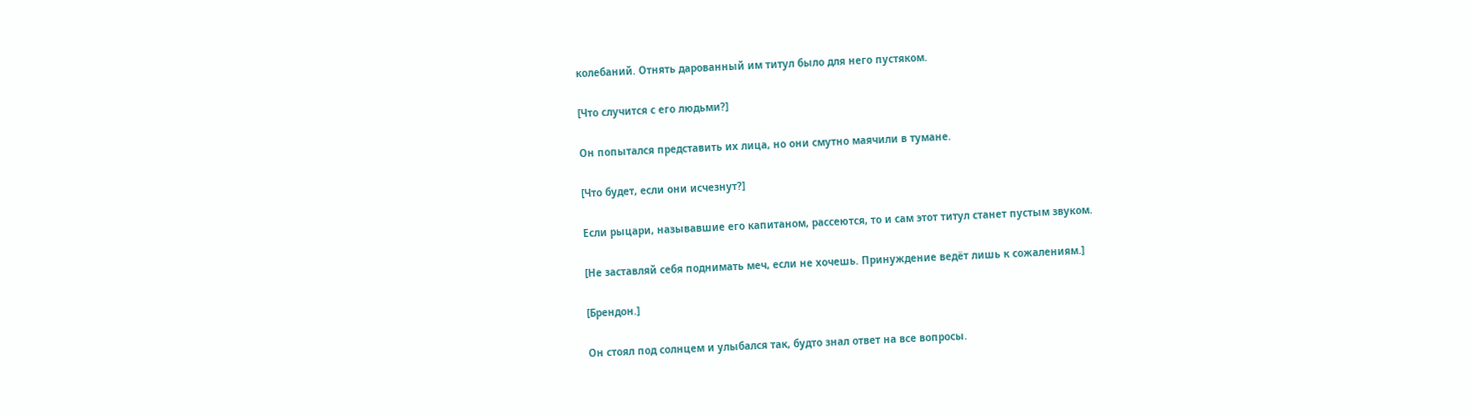колебаний. Отнять дарованный им титул было для него пустяком.

[Что случится с его людьми?]

Он попытался представить их лица, но они смутно маячили в тумане.

[Что будет, если они исчезнут?]

Если рыцари, называвшие его капитаном, рассеются, то и сам этот титул станет пустым звуком.

[Не заставляй себя поднимать меч, если не хочешь. Принуждение ведёт лишь к сожалениям.]

[Брендон.]

Он стоял под солнцем и улыбался так, будто знал ответ на все вопросы.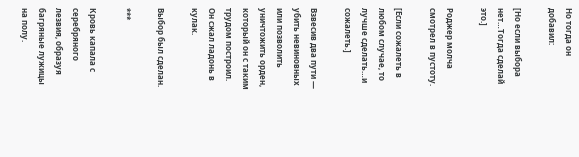Но тогда он добавил:

[Но если выбора нет…Тогда сделай это.]

Роджер молча смотрел в пустоту.

[Если сожалеть в любом случае, то лучше сделать…и сожалеть.]

Взвесив два пути — убить невиновных или позволить уничтожить орден, который он с таким трудом построил. Он сжал ладонь в кулак.

Выбор был сделан.

***

Кровь капала с серебряного лезвия, образуя багряные лужицы на полу.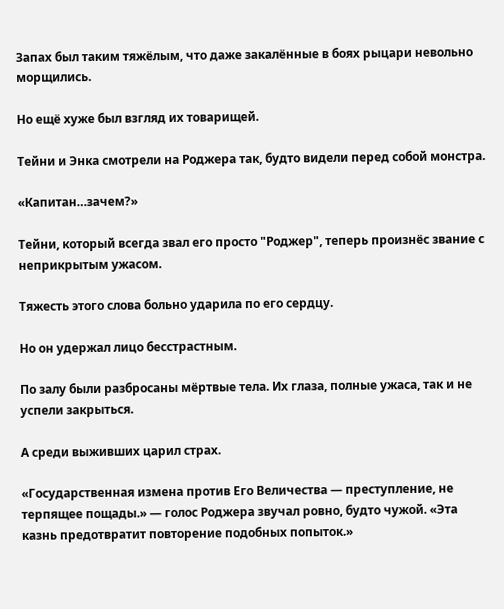Запах был таким тяжёлым, что даже закалённые в боях рыцари невольно морщились.

Но ещё хуже был взгляд их товарищей.

Тейни и Энка смотрели на Роджера так, будто видели перед собой монстра.

«Капитан…зачем?»

Тейни, который всегда звал его просто "Роджер", теперь произнёс звание с неприкрытым ужасом.

Тяжесть этого слова больно ударила по его сердцу.

Но он удержал лицо бесстрастным.

По залу были разбросаны мёртвые тела. Их глаза, полные ужаса, так и не успели закрыться.

А среди выживших царил страх.

«Государственная измена против Его Величества — преступление, не терпящее пощады.» — голос Роджера звучал ровно, будто чужой. «Эта казнь предотвратит повторение подобных попыток.»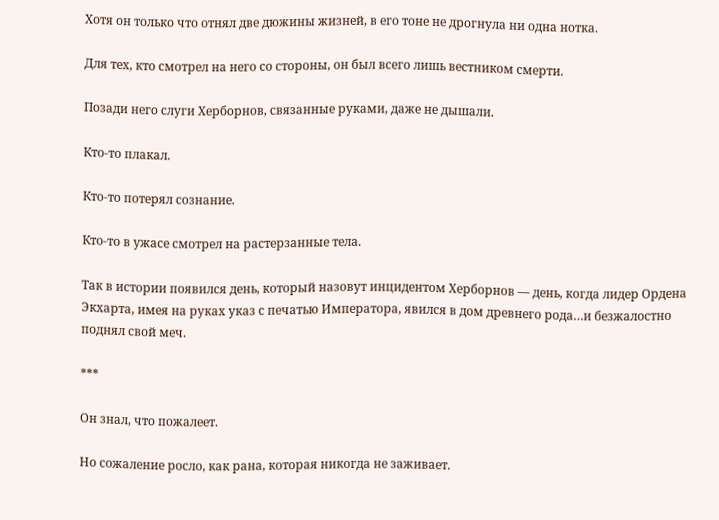Хотя он только что отнял две дюжины жизней, в его тоне не дрогнула ни одна нотка.

Для тех, кто смотрел на него со стороны, он был всего лишь вестником смерти.

Позади него слуги Херборнов, связанные руками, даже не дышали.

Кто-то плакал.

Кто-то потерял сознание.

Кто-то в ужасе смотрел на растерзанные тела.

Так в истории появился день, который назовут инцидентом Херборнов — день, когда лидер Ордена Экхарта, имея на руках указ с печатью Императора, явился в дом древнего рода…и безжалостно поднял свой меч.

***

Он знал, что пожалеет.

Но сожаление росло, как рана, которая никогда не заживает.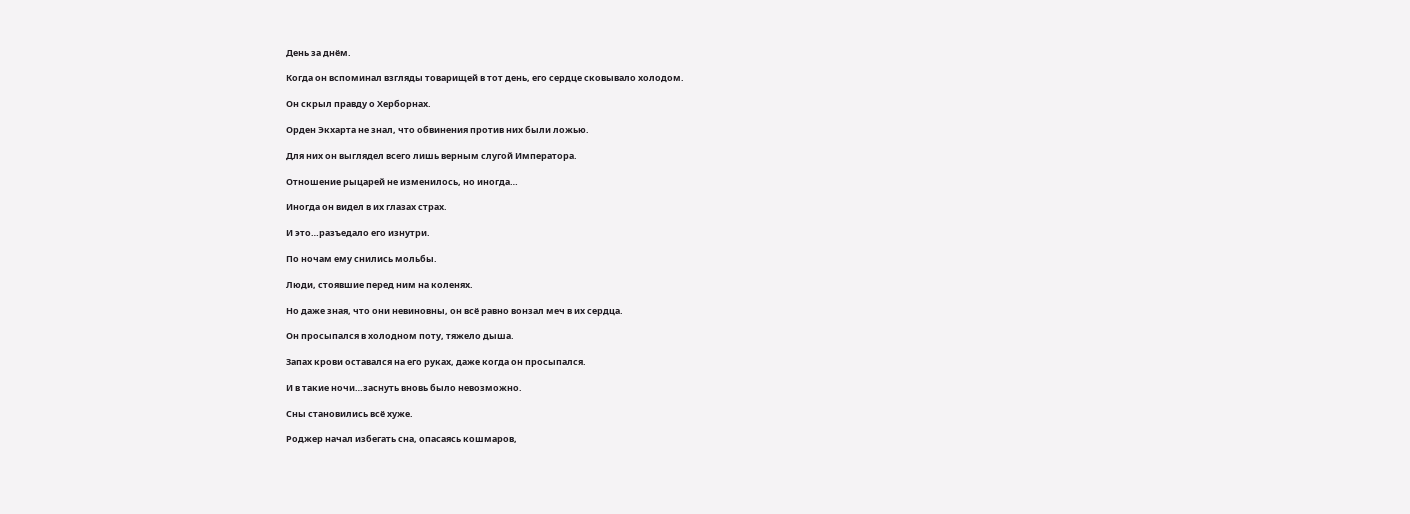День за днём.

Когда он вспоминал взгляды товарищей в тот день, его сердце сковывало холодом.

Он скрыл правду о Херборнах.

Орден Экхарта не знал, что обвинения против них были ложью.

Для них он выглядел всего лишь верным слугой Императора.

Отношение рыцарей не изменилось, но иногда…

Иногда он видел в их глазах страх.

И это…разъедало его изнутри.

По ночам ему снились мольбы.

Люди, стоявшие перед ним на коленях.

Но даже зная, что они невиновны, он всё равно вонзал меч в их сердца.

Он просыпался в холодном поту, тяжело дыша.

Запах крови оставался на его руках, даже когда он просыпался.

И в такие ночи…заснуть вновь было невозможно.

Сны становились всё хуже.

Роджер начал избегать сна, опасаясь кошмаров,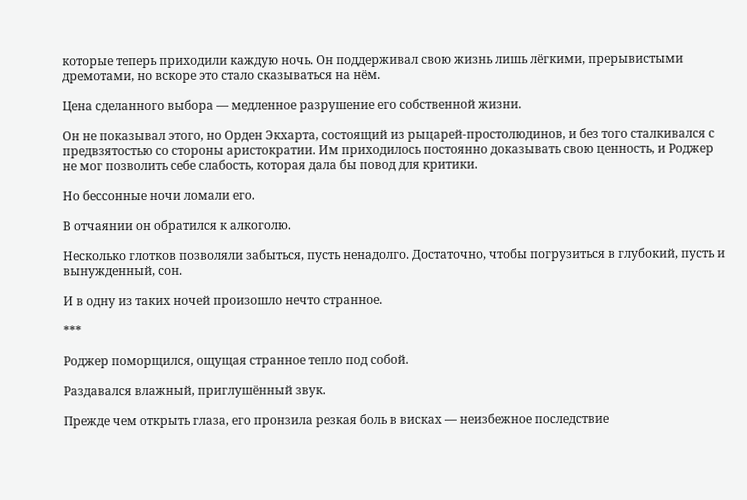которые теперь приходили каждую ночь. Он поддерживал свою жизнь лишь лёгкими, прерывистыми дремотами, но вскоре это стало сказываться на нём.

Цена сделанного выбора — медленное разрушение его собственной жизни.

Он не показывал этого, но Орден Экхарта, состоящий из рыцарей-простолюдинов, и без того сталкивался с предвзятостью со стороны аристократии. Им приходилось постоянно доказывать свою ценность, и Роджер не мог позволить себе слабость, которая дала бы повод для критики.

Но бессонные ночи ломали его.

В отчаянии он обратился к алкоголю.

Несколько глотков позволяли забыться, пусть ненадолго. Достаточно, чтобы погрузиться в глубокий, пусть и вынужденный, сон.

И в одну из таких ночей произошло нечто странное.

***

Роджер поморщился, ощущая странное тепло под собой.

Раздавался влажный, приглушённый звук.

Прежде чем открыть глаза, его пронзила резкая боль в висках — неизбежное последствие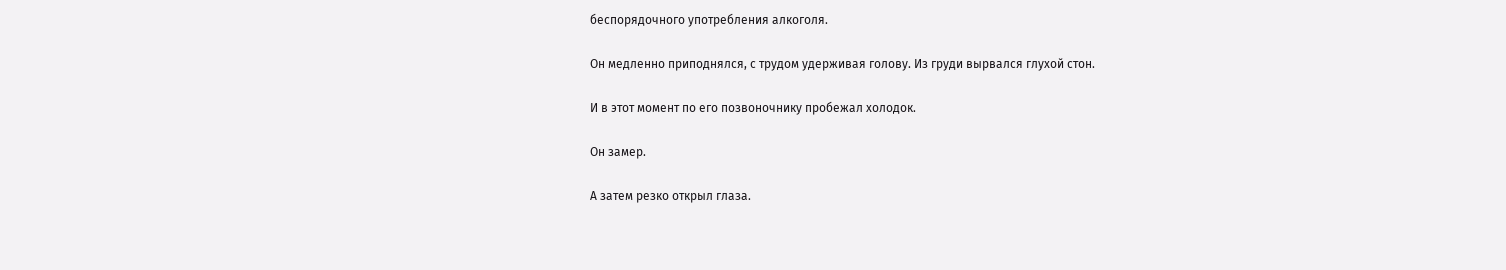беспорядочного употребления алкоголя.

Он медленно приподнялся, с трудом удерживая голову. Из груди вырвался глухой стон.

И в этот момент по его позвоночнику пробежал холодок.

Он замер.

А затем резко открыл глаза.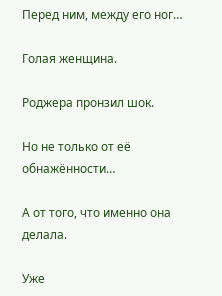Перед ним, между его ног…

Голая женщина.

Роджера пронзил шок.

Но не только от её обнажённости…

А от того, что именно она делала.

Уже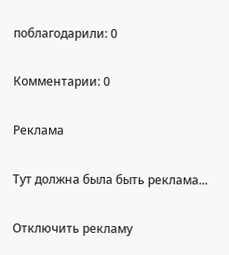поблагодарили: 0

Комментарии: 0

Реклама

Тут должна была быть реклама...

Отключить рекламу